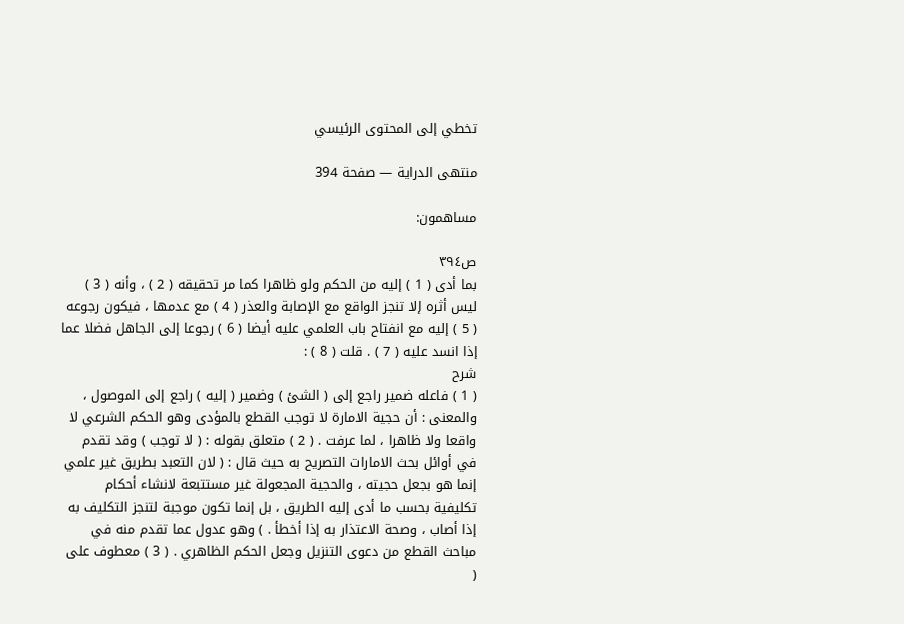تخطي إلى المحتوى الرئيسي

منتهى الدراية — صفحة 394

مساهمون:

ص٣٩٤
بما أدى ( 1 ) إليه من الحكم ولو ظاهرا كما مر تحقيقه ( 2 ) ، وأنه ( 3 ) ليس أثره إلا تنجز الواقع مع الإصابة والعذر ( 4 ) مع عدمها ، فيكون رجوعه ( 5 ) إليه مع انفتاح باب العلمي عليه أيضا ( 6 ) رجوعا إلى الجاهل فضلا عما إذا انسد عليه ( 7 ) . قلت ( 8 ) :
شرح
( 1 ) فاعله ضمير راجع إلى ( الشئ ) وضمير ( إليه ) راجع إلى الموصول ، والمعنى : أن حجية الامارة لا توجب القطع بالمؤدى وهو الحكم الشرعي لا واقعا ولا ظاهرا ، لما عرفت . ( 2 ) متعلق بقوله : ( لا توجب ) وقد تقدم في أوائل بحث الامارات التصريح به حيث قال : ( لان التعبد بطريق غير علمي إنما هو بجعل حجيته ، والحجية المجعولة غير مستتبعة لانشاء أحكام تكليفية بحسب ما أدى إليه الطريق ، بل إنما تكون موجبة لتنجز التكليف به إذا أصاب ، وصحة الاعتذار به إذا أخطأ . ) وهو عدول عما تقدم منه في مباحث القطع من دعوى التنزيل وجعل الحكم الظاهري . ( 3 ) معطوف على (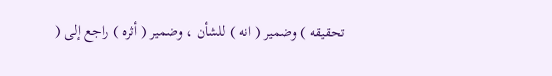تحقيقه ) وضمير ( انه ) للشأن ، وضمير ( أثره ) راجع إلى (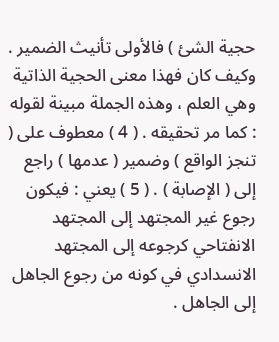حجية الشئ ) فالأولى تأنيث الضمير . وكيف كان فهذا معنى الحجية الذاتية وهي العلم ، وهذه الجملة مبينة لقوله : كما مر تحقيقه . ( 4 ) معطوف على ( تنجز الواقع ) وضمير ( عدمها ) راجع إلى ( الإصابة ) . ( 5 ) يعني : فيكون رجوع غير المجتهد إلى المجتهد الانفتاحي كرجوعه إلى المجتهد الانسدادي في كونه من رجوع الجاهل إلى الجاهل .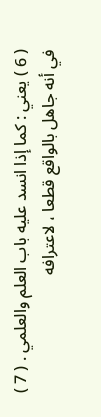( 6 ) يعني : كما إذا انسد عليه باب العلم والعلمي . ( 7 ) في أنه جاهل بالواقع قطعا ، لاعترافه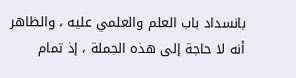بانسداد باب العلم والعلمي عليه ، والظاهر أنه لا حاجة إلى هذه الجملة ، إذ تمام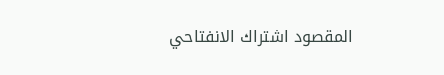المقصود اشتراك الانفتاحي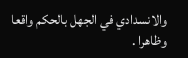والانسدادي في الجهل بالحكم واقعا وظاهرا .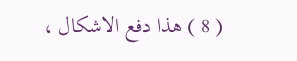( 8 ) هذا دفع الاشكال ،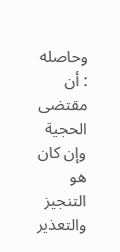وحاصله : أن مقتضى الحجية وإن كان هو التنجيز والتعذير